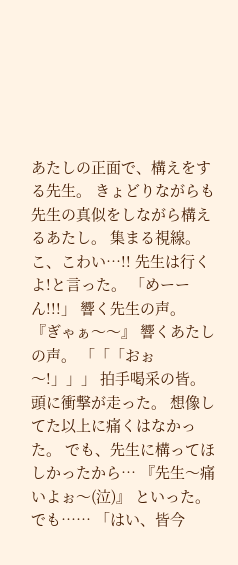あたしの正面で、構えをする先生。 きょどりながらも先生の真似をしながら構えるあたし。 集まる視線。 こ、こわい…!! 先生は行くよ!と言った。 「めーーん!!!」 響く先生の声。 『ぎゃぁ〜〜』 響くあたしの声。 「「「おぉ〜!」」」 拍手喝采の皆。 頭に衝撃が走った。 想像してた以上に痛くはなかった。 でも、先生に構ってほしかったから… 『先生〜痛いよぉ〜(泣)』 といった。 でも…… 「はい、皆今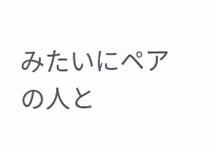みたいにペアの人と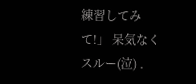練習してみて!」 呆気なくスルー(泣) .